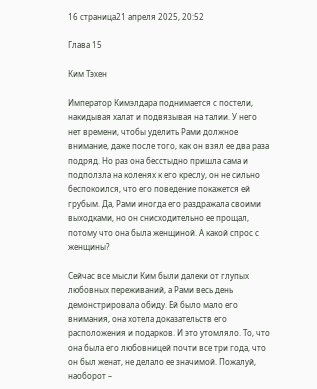16 страница21 апреля 2025, 20:52

Глава 15

Ким Тэхен

Император Кимэлдара поднимается с постели, накидывая халат и подвязывая на талии. У него нет времени, чтобы уделить Рами должное внимание, даже после того, как он взял ее два раза подряд. Но раз она бесстыдно пришла сама и подползла на коленях к его креслу, он не сильно беспокоился, что его поведение покажется ей грубым. Да, Рами иногда его раздражала своими выходками, но он снисходительно ее прощал, потому что она была женщиной. А какой спрос с женщины?

Сейчас все мысли Ким были далеки от глупых любовных переживаний, а Рами весь день демонстрировала обиду. Ей было мало его внимания, она хотела доказательств его расположения и подарков. И это утомляло. То, что она была его любовницей почти все три года, что он был женат, не делало ее значимой. Пожалуй, наоборот –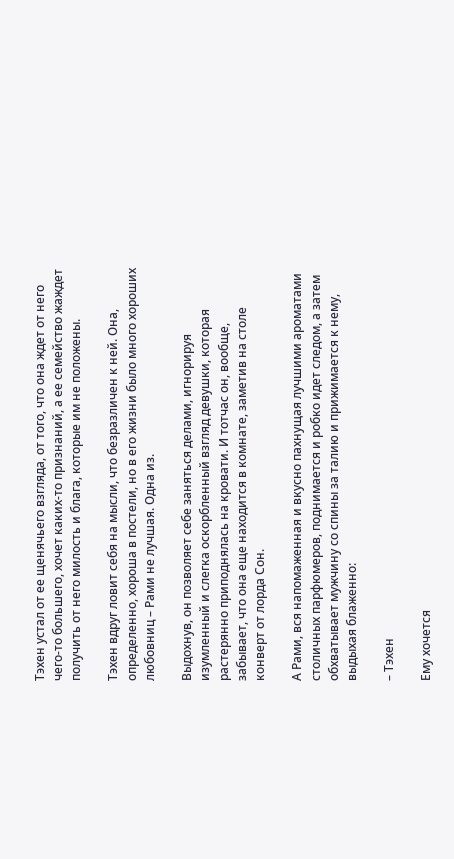Тэхен устал от ее щенячьего взгляда, от того, что она ждет от него чего-то большего, хочет каких-то признаний, а ее семейство жаждет получить от него милость и блага, которые им не положены.

Тэхен вдруг ловит себя на мысли, что безразличен к ней. Она, определенно, хороша в постели, но в его жизни было много хороших любовниц – Рами не лучшая. Одна из.

Выдохнув, он позволяет себе заняться делами, игнорируя изумленный и слегка оскорбленный взгляд девушки, которая растерянно приподнялась на кровати. И тотчас он, вообще, забывает, что она еще находится в комнате, заметив на столе конверт от лорда Сон.

А Рами, вся напомаженная и вкусно пахнущая лучшими ароматами столичных парфюмеров, поднимается и робко идет следом, а затем обхватывает мужчину со спины за талию и прижимается к нему, выдыхая блаженно:

– Тэхен

Ему хочется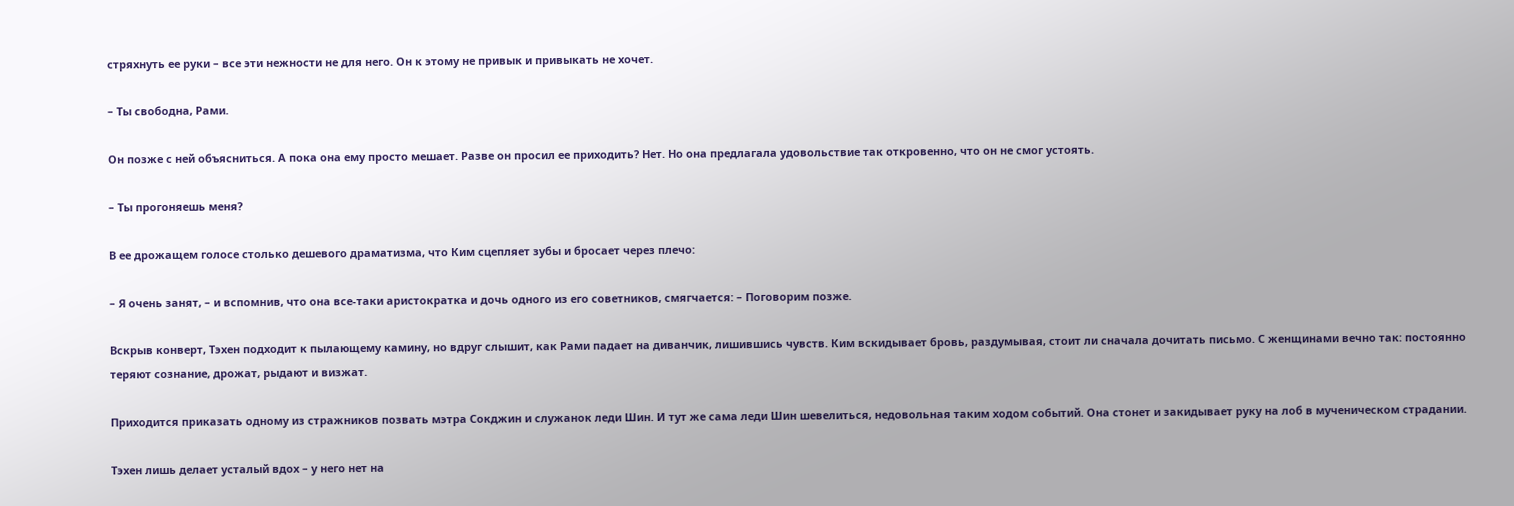стряхнуть ее руки – все эти нежности не для него. Он к этому не привык и привыкать не хочет.

– Ты свободна, Рами.

Он позже с ней объясниться. А пока она ему просто мешает. Разве он просил ее приходить? Нет. Но она предлагала удовольствие так откровенно, что он не смог устоять.

– Ты прогоняешь меня?

В ее дрожащем голосе столько дешевого драматизма, что Ким сцепляет зубы и бросает через плечо:

– Я очень занят, – и вспомнив, что она все-таки аристократка и дочь одного из его советников, смягчается: – Поговорим позже.

Вскрыв конверт, Тэхен подходит к пылающему камину, но вдруг слышит, как Рами падает на диванчик, лишившись чувств. Ким вскидывает бровь, раздумывая, стоит ли сначала дочитать письмо. С женщинами вечно так: постоянно теряют сознание, дрожат, рыдают и визжат.

Приходится приказать одному из стражников позвать мэтра Сокджин и служанок леди Шин. И тут же сама леди Шин шевелиться, недовольная таким ходом событий. Она стонет и закидывает руку на лоб в мученическом страдании.

Тэхен лишь делает усталый вдох – у него нет на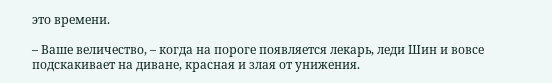это времени.

– Ваше величество, – когда на пороге появляется лекарь, леди Шин и вовсе подскакивает на диване, красная и злая от унижения.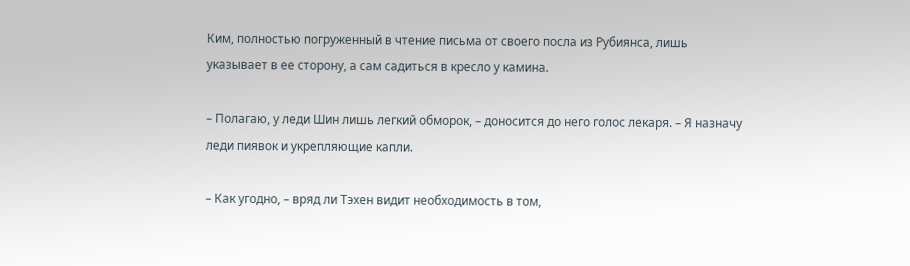Ким, полностью погруженный в чтение письма от своего посла из Рубиянса, лишь указывает в ее сторону, а сам садиться в кресло у камина.

– Полагаю, у леди Шин лишь легкий обморок, – доносится до него голос лекаря. – Я назначу леди пиявок и укрепляющие капли.

– Как угодно, – вряд ли Тэхен видит необходимость в том,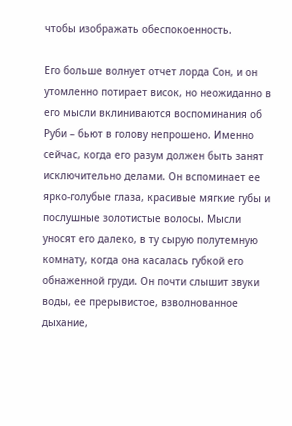чтобы изображать обеспокоенность.

Его больше волнует отчет лорда Сон, и он утомленно потирает висок, но неожиданно в его мысли вклиниваются воспоминания об Руби – бьют в голову непрошено. Именно сейчас, когда его разум должен быть занят исключительно делами. Он вспоминает ее ярко-голубые глаза, красивые мягкие губы и послушные золотистые волосы. Мысли уносят его далеко, в ту сырую полутемную комнату, когда она касалась губкой его обнаженной груди. Он почти слышит звуки воды, ее прерывистое, взволнованное дыхание,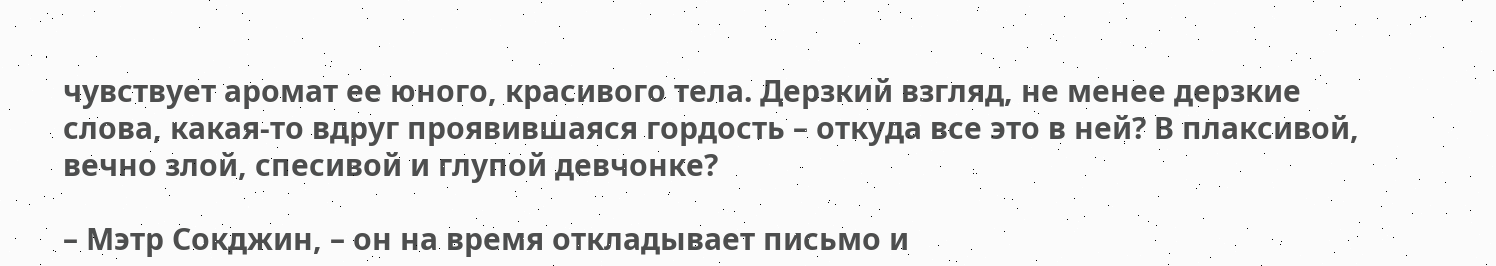чувствует аромат ее юного, красивого тела. Дерзкий взгляд, не менее дерзкие слова, какая-то вдруг проявившаяся гордость – откуда все это в ней? В плаксивой, вечно злой, спесивой и глупой девчонке?

– Мэтр Сокджин, – он на время откладывает письмо и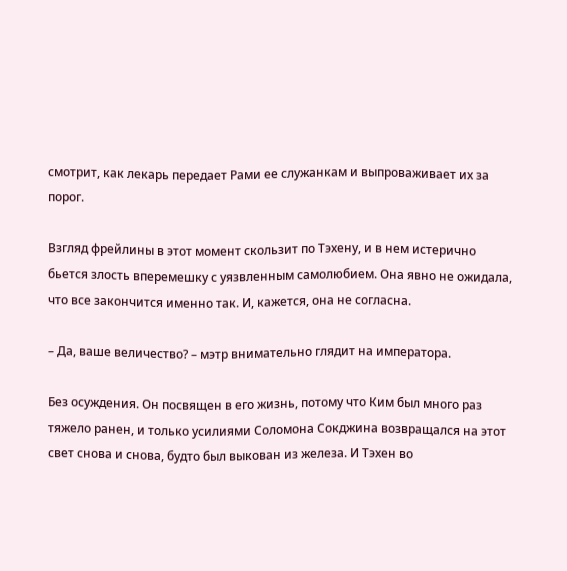смотрит, как лекарь передает Рами ее служанкам и выпроваживает их за порог.

Взгляд фрейлины в этот момент скользит по Тэхену, и в нем истерично бьется злость вперемешку с уязвленным самолюбием. Она явно не ожидала, что все закончится именно так. И, кажется, она не согласна.

– Да, ваше величество? – мэтр внимательно глядит на императора.

Без осуждения. Он посвящен в его жизнь, потому что Ким был много раз тяжело ранен, и только усилиями Соломона Сокджина возвращался на этот свет снова и снова, будто был выкован из железа. И Тэхен во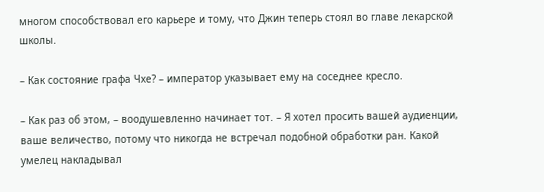многом способствовал его карьере и тому, что Джин теперь стоял во главе лекарской школы.

– Как состояние графа Чхе? – император указывает ему на соседнее кресло.

– Как раз об этом, – воодушевленно начинает тот. – Я хотел просить вашей аудиенции, ваше величество, потому что никогда не встречал подобной обработки ран. Какой умелец накладывал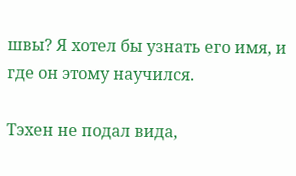швы? Я хотел бы узнать его имя, и где он этому научился.

Тэхен не подал вида,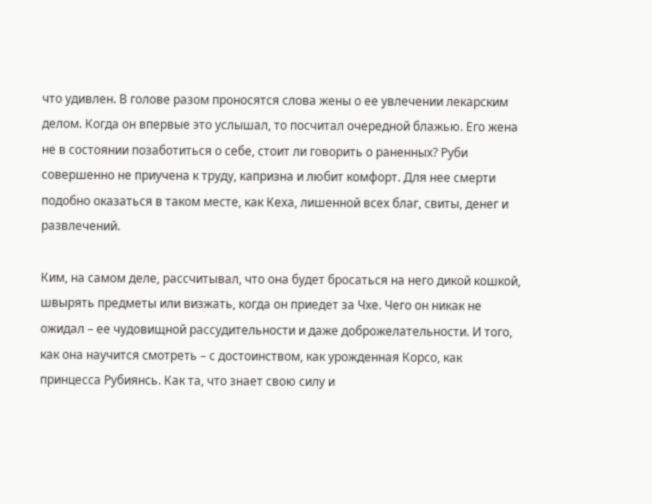что удивлен. В голове разом проносятся слова жены о ее увлечении лекарским делом. Когда он впервые это услышал, то посчитал очередной блажью. Его жена не в состоянии позаботиться о себе, стоит ли говорить о раненных? Руби совершенно не приучена к труду, капризна и любит комфорт. Для нее смерти подобно оказаться в таком месте, как Кеха, лишенной всех благ, свиты, денег и развлечений.

Ким, на самом деле, рассчитывал, что она будет бросаться на него дикой кошкой, швырять предметы или визжать, когда он приедет за Чхе. Чего он никак не ожидал – ее чудовищной рассудительности и даже доброжелательности. И того, как она научится смотреть – с достоинством, как урожденная Корсо, как принцесса Рубиянсь. Как та, что знает свою силу и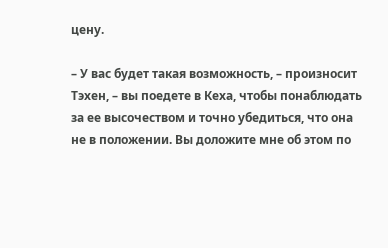цену.

– У вас будет такая возможность, – произносит Тэхен, – вы поедете в Кеха, чтобы понаблюдать за ее высочеством и точно убедиться, что она не в положении. Вы доложите мне об этом по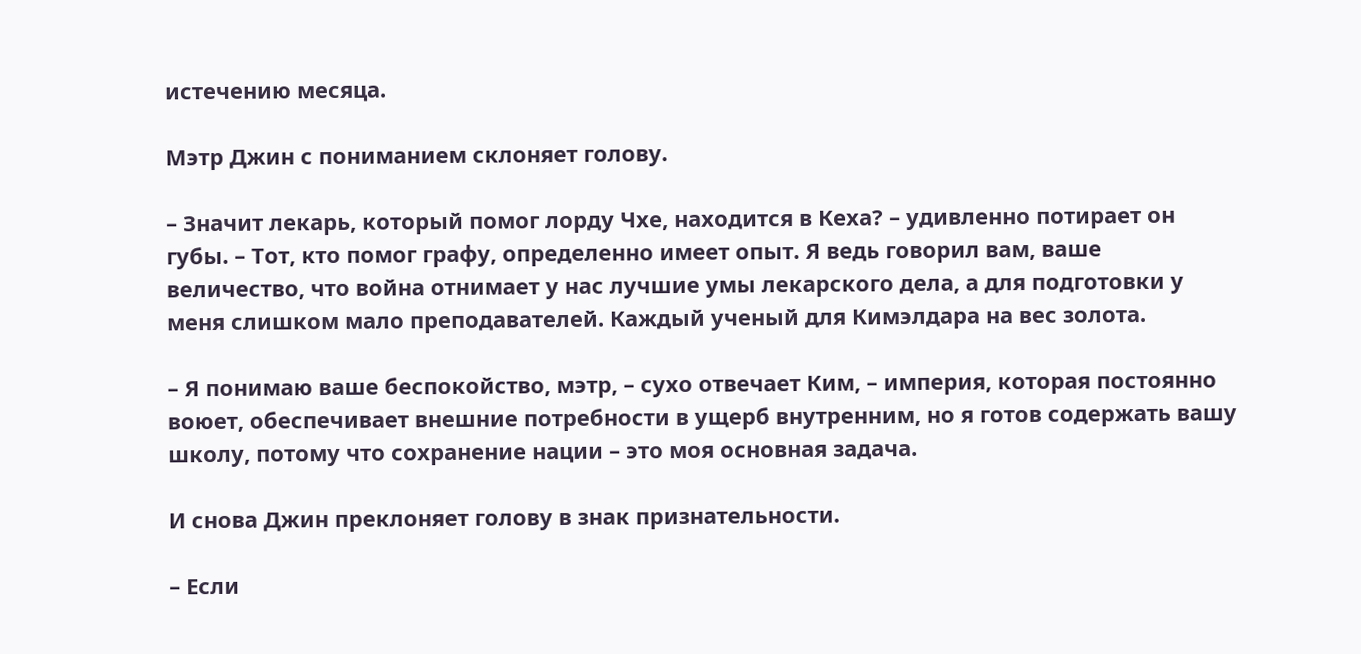истечению месяца.

Мэтр Джин с пониманием склоняет голову.

– Значит лекарь, который помог лорду Чхе, находится в Кеха? – удивленно потирает он губы. – Тот, кто помог графу, определенно имеет опыт. Я ведь говорил вам, ваше величество, что война отнимает у нас лучшие умы лекарского дела, а для подготовки у меня слишком мало преподавателей. Каждый ученый для Кимэлдара на вес золота.

– Я понимаю ваше беспокойство, мэтр, – сухо отвечает Ким, – империя, которая постоянно воюет, обеспечивает внешние потребности в ущерб внутренним, но я готов содержать вашу школу, потому что сохранение нации – это моя основная задача.

И снова Джин преклоняет голову в знак признательности.

– Если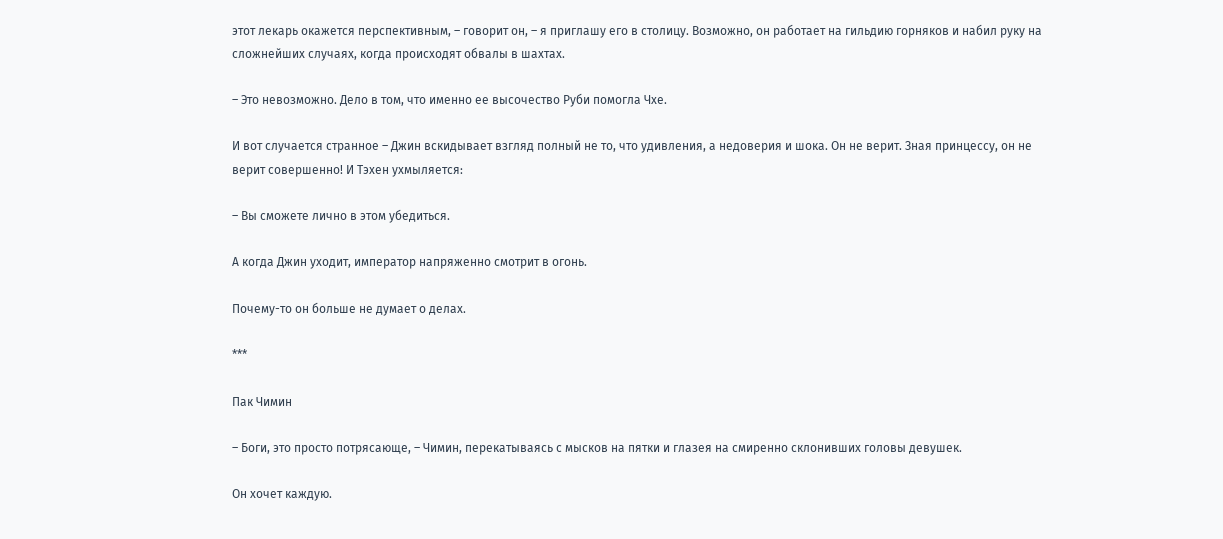этот лекарь окажется перспективным, – говорит он, – я приглашу его в столицу. Возможно, он работает на гильдию горняков и набил руку на сложнейших случаях, когда происходят обвалы в шахтах.

– Это невозможно. Дело в том, что именно ее высочество Руби помогла Чхе.

И вот случается странное – Джин вскидывает взгляд полный не то, что удивления, а недоверия и шока. Он не верит. Зная принцессу, он не верит совершенно! И Тэхен ухмыляется:

– Вы сможете лично в этом убедиться.

А когда Джин уходит, император напряженно смотрит в огонь.

Почему-то он больше не думает о делах.

***

Пак Чимин

– Боги, это просто потрясающе, – Чимин, перекатываясь с мысков на пятки и глазея на смиренно склонивших головы девушек.

Он хочет каждую.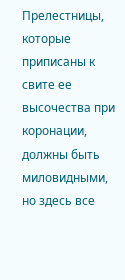Прелестницы, которые приписаны к свите ее высочества при коронации, должны быть миловидными, но здесь все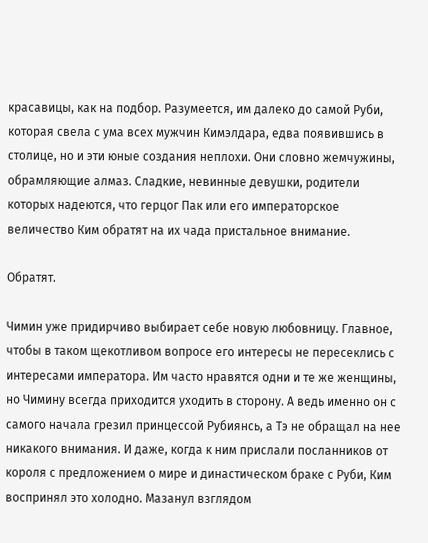красавицы, как на подбор. Разумеется, им далеко до самой Руби, которая свела с ума всех мужчин Кимэлдара, едва появившись в столице, но и эти юные создания неплохи. Они словно жемчужины, обрамляющие алмаз. Сладкие, невинные девушки, родители которых надеются, что герцог Пак или его императорское величество Ким обратят на их чада пристальное внимание.

Обратят.

Чимин уже придирчиво выбирает себе новую любовницу. Главное, чтобы в таком щекотливом вопросе его интересы не пересеклись с интересами императора. Им часто нравятся одни и те же женщины, но Чимину всегда приходится уходить в сторону. А ведь именно он с самого начала грезил принцессой Рубиянсь, а Тэ не обращал на нее никакого внимания. И даже, когда к ним прислали посланников от короля с предложением о мире и династическом браке с Руби, Ким воспринял это холодно. Мазанул взглядом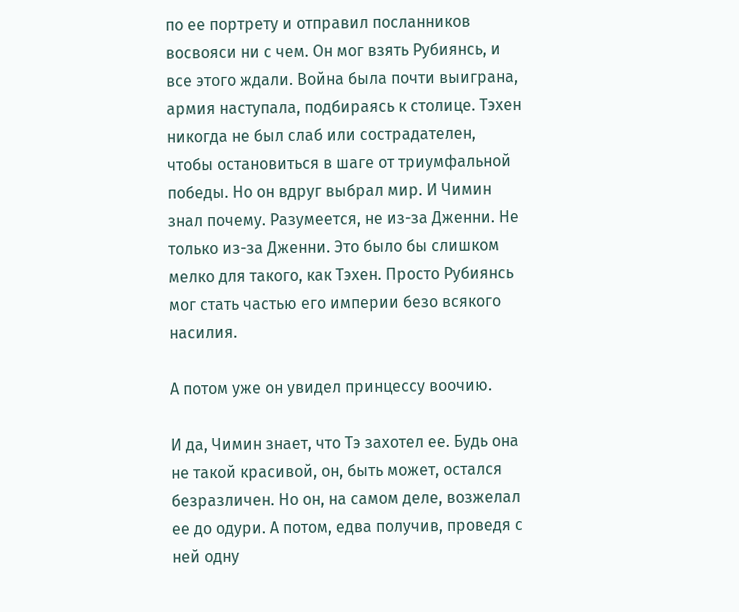по ее портрету и отправил посланников восвояси ни с чем. Он мог взять Рубиянсь, и все этого ждали. Война была почти выиграна, армия наступала, подбираясь к столице. Тэхен никогда не был слаб или сострадателен, чтобы остановиться в шаге от триумфальной победы. Но он вдруг выбрал мир. И Чимин знал почему. Разумеется, не из-за Дженни. Не только из-за Дженни. Это было бы слишком мелко для такого, как Тэхен. Просто Рубиянсь мог стать частью его империи безо всякого насилия.

А потом уже он увидел принцессу воочию.

И да, Чимин знает, что Тэ захотел ее. Будь она не такой красивой, он, быть может, остался безразличен. Но он, на самом деле, возжелал ее до одури. А потом, едва получив, проведя с ней одну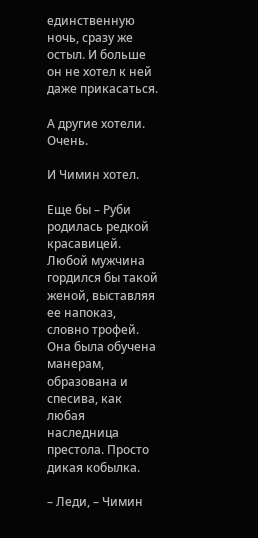единственную ночь, сразу же остыл. И больше он не хотел к ней даже прикасаться.

А другие хотели. Очень.

И Чимин хотел.

Еще бы – Руби родилась редкой красавицей. Любой мужчина гордился бы такой женой, выставляя ее напоказ, словно трофей. Она была обучена манерам, образована и спесива, как любая наследница престола. Просто дикая кобылка.

– Леди, – Чимин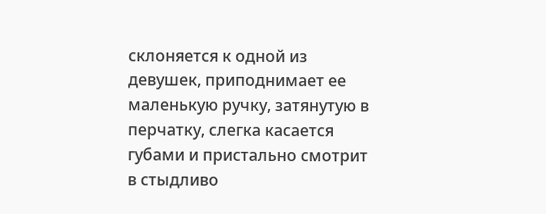склоняется к одной из девушек, приподнимает ее маленькую ручку, затянутую в перчатку, слегка касается губами и пристально смотрит в стыдливо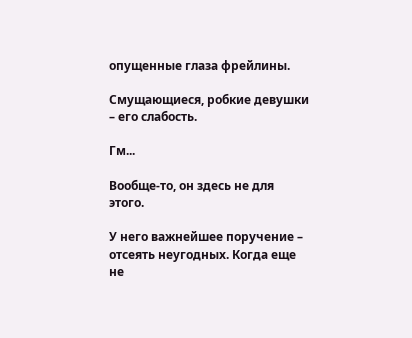опущенные глаза фрейлины.

Смущающиеся, робкие девушки – его слабость.

Гм...

Вообще-то, он здесь не для этого.

У него важнейшее поручение – отсеять неугодных. Когда еще не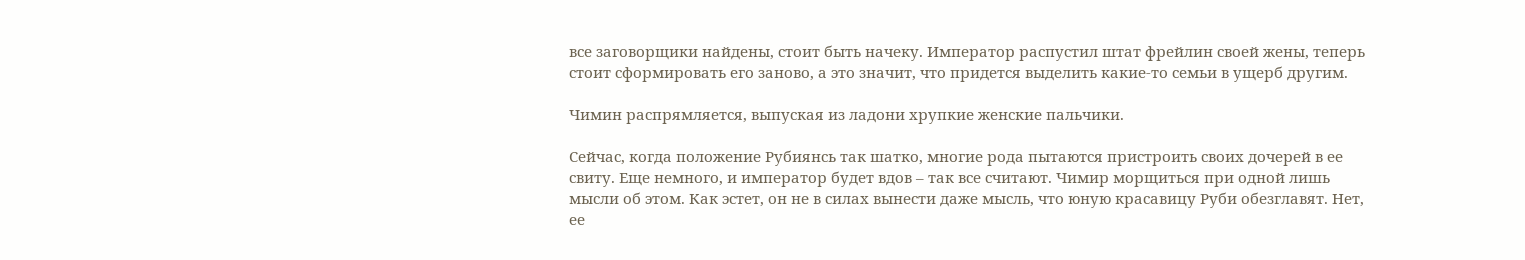все заговорщики найдены, стоит быть начеку. Император распустил штат фрейлин своей жены, теперь стоит сформировать его заново, а это значит, что придется выделить какие-то семьи в ущерб другим.

Чимин распрямляется, выпуская из ладони хрупкие женские пальчики.

Сейчас, когда положение Рубиянсь так шатко, многие рода пытаются пристроить своих дочерей в ее свиту. Еще немного, и император будет вдов – так все считают. Чимир морщиться при одной лишь мысли об этом. Как эстет, он не в силах вынести даже мысль, что юную красавицу Руби обезглавят. Нет, ее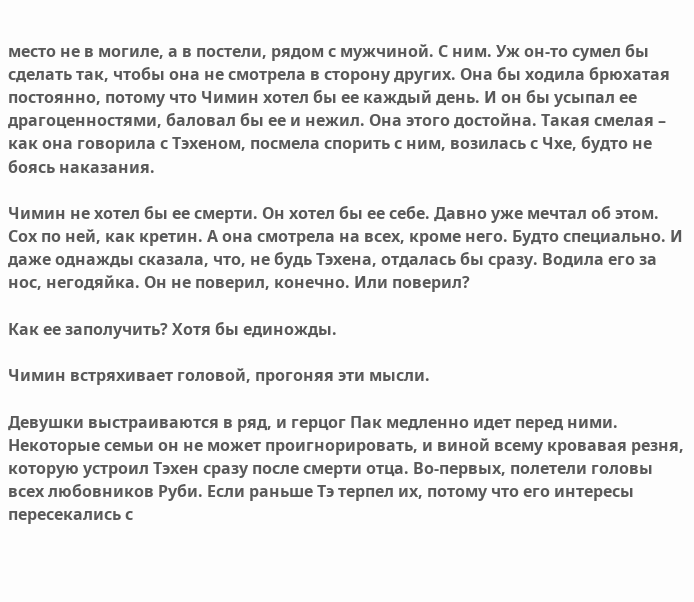место не в могиле, а в постели, рядом с мужчиной. С ним. Уж он-то сумел бы сделать так, чтобы она не смотрела в сторону других. Она бы ходила брюхатая постоянно, потому что Чимин хотел бы ее каждый день. И он бы усыпал ее драгоценностями, баловал бы ее и нежил. Она этого достойна. Такая смелая – как она говорила с Тэхеном, посмела спорить с ним, возилась с Чхе, будто не боясь наказания.

Чимин не хотел бы ее смерти. Он хотел бы ее себе. Давно уже мечтал об этом. Сох по ней, как кретин. А она смотрела на всех, кроме него. Будто специально. И даже однажды сказала, что, не будь Тэхена, отдалась бы сразу. Водила его за нос, негодяйка. Он не поверил, конечно. Или поверил?

Как ее заполучить? Хотя бы единожды.

Чимин встряхивает головой, прогоняя эти мысли.

Девушки выстраиваются в ряд, и герцог Пак медленно идет перед ними. Некоторые семьи он не может проигнорировать, и виной всему кровавая резня, которую устроил Тэхен сразу после смерти отца. Во-первых, полетели головы всех любовников Руби. Если раньше Тэ терпел их, потому что его интересы пересекались с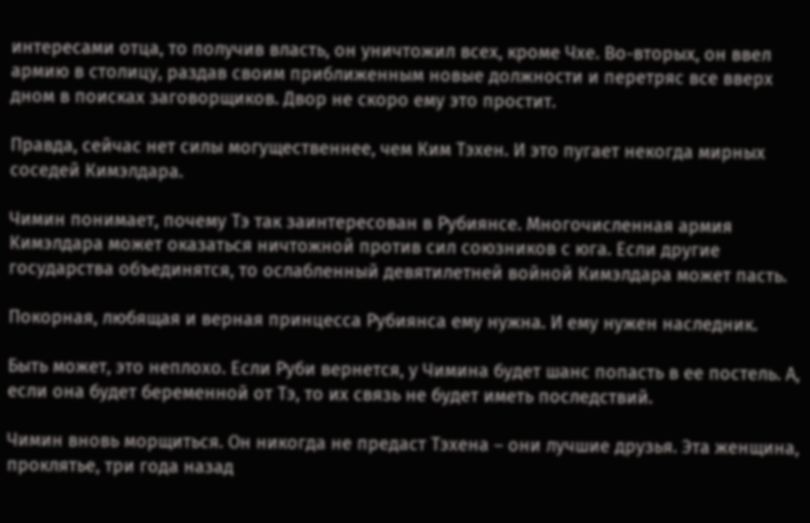интересами отца, то получив власть, он уничтожил всех, кроме Чхе. Во-вторых, он ввел армию в столицу, раздав своим приближенным новые должности и перетряс все вверх дном в поисках заговорщиков. Двор не скоро ему это простит.

Правда, сейчас нет силы могущественнее, чем Ким Тэхен. И это пугает некогда мирных соседей Кимэлдара.

Чимин понимает, почему Тэ так заинтересован в Рубиянсе. Многочисленная армия Кимэлдара может оказаться ничтожной против сил союзников с юга. Если другие государства объединятся, то ослабленный девятилетней войной Кимэлдара может пасть.

Покорная, любящая и верная принцесса Рубиянса ему нужна. И ему нужен наследник.

Быть может, это неплохо. Если Руби вернется, у Чимина будет шанс попасть в ее постель. А, если она будет беременной от Тэ, то их связь не будет иметь последствий.

Чимин вновь морщиться. Он никогда не предаст Тэхена – они лучшие друзья. Эта женщина, проклятье, три года назад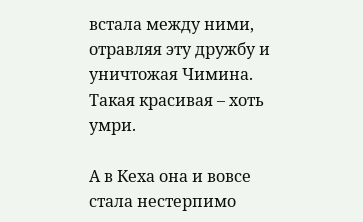встала между ними, отравляя эту дружбу и уничтожая Чимина. Такая красивая – хоть умри.

А в Кеха она и вовсе стала нестерпимо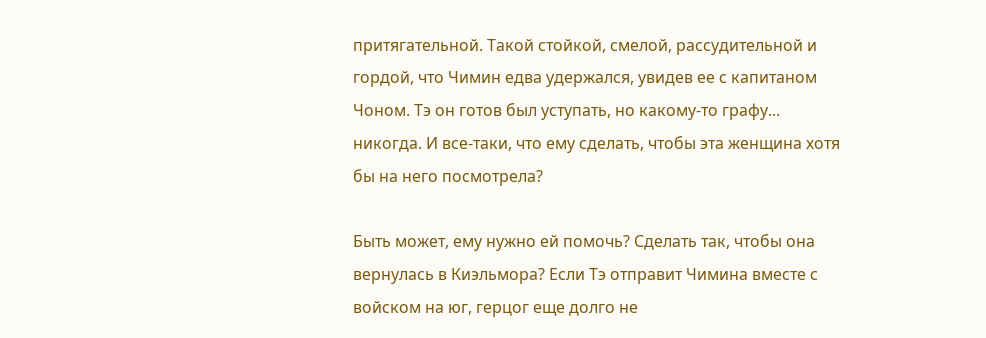притягательной. Такой стойкой, смелой, рассудительной и гордой, что Чимин едва удержался, увидев ее с капитаном Чоном. Тэ он готов был уступать, но какому-то графу... никогда. И все-таки, что ему сделать, чтобы эта женщина хотя бы на него посмотрела?

Быть может, ему нужно ей помочь? Сделать так, чтобы она вернулась в Киэльмора? Если Тэ отправит Чимина вместе с войском на юг, герцог еще долго не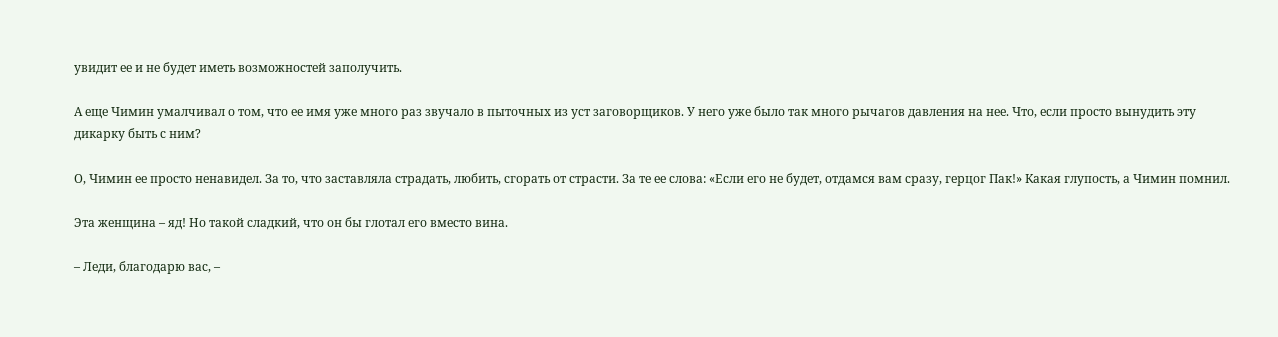увидит ее и не будет иметь возможностей заполучить.

А еще Чимин умалчивал о том, что ее имя уже много раз звучало в пыточных из уст заговорщиков. У него уже было так много рычагов давления на нее. Что, если просто вынудить эту дикарку быть с ним?

О, Чимин ее просто ненавидел. За то, что заставляла страдать, любить, сгорать от страсти. За те ее слова: «Если его не будет, отдамся вам сразу, герцог Пак!» Какая глупость, а Чимин помнил.

Эта женщина – яд! Но такой сладкий, что он бы глотал его вместо вина.

– Леди, благодарю вас, –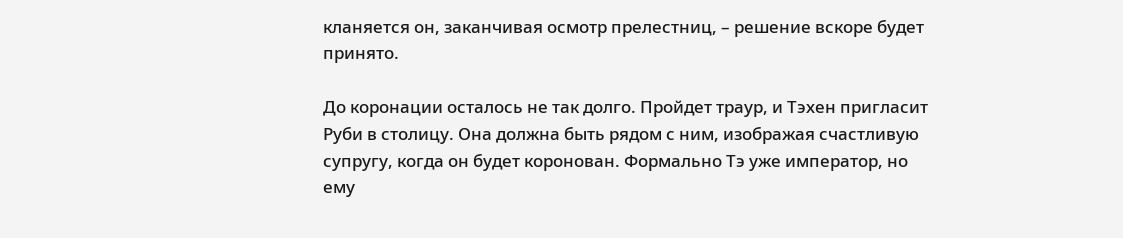кланяется он, заканчивая осмотр прелестниц, – решение вскоре будет принято.

До коронации осталось не так долго. Пройдет траур, и Тэхен пригласит Руби в столицу. Она должна быть рядом с ним, изображая счастливую супругу, когда он будет коронован. Формально Тэ уже император, но ему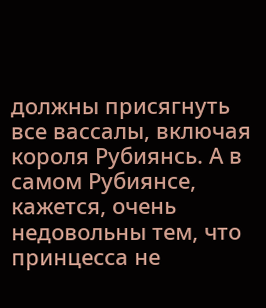должны присягнуть все вассалы, включая короля Рубиянсь. А в самом Рубиянсе, кажется, очень недовольны тем, что принцесса не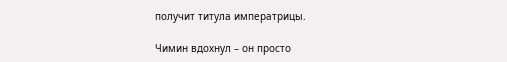получит титула императрицы.

Чимин вдохнул – он просто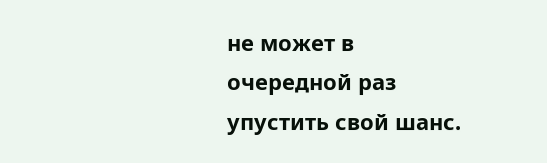не может в очередной раз упустить свой шанс.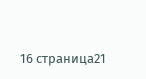16 страница21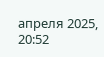апреля 2025, 20:52